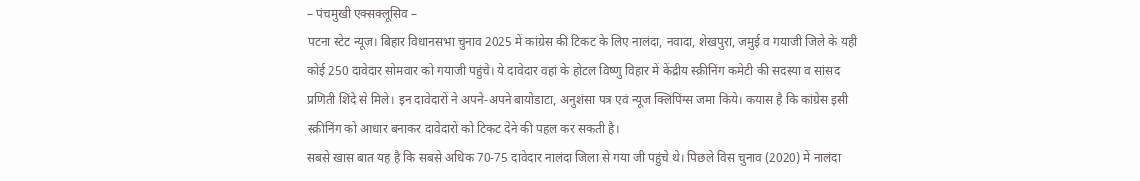– पंचमुखी एक्सक्लूसिव –
पटना स्टेट न्यूज़। बिहार विधानसभा चुनाव 2025 में कांग्रेस की टिकट के लिए नालंदा, नवादा, शेखपुरा, जमुई व गयाजी जिले के यही कोई 250 दावेदार सोमवार को गयाजी पहुंचे। ये दावेदार वहां के होटल विष्णु विहार में केंद्रीय स्क्रीनिंग कमेटी की सदस्या व सांसद प्रणिती शिंदे से मिले। इन दावेदारों ने अपने-अपने बायोडाटा, अनुशंसा पत्र एवं न्यूज क्लिपिंग्स जमा किये। कयास है कि कांग्रेस इसी स्क्रीनिंग को आधार बनाकर दावेदारों को टिकट देने की पहल कर सकती है।
सबसे खास बात यह है कि सबसे अधिक 70-75 दावेदार नालंदा जिला से गया जी पहुंचे थे। पिछले विस चुनाव (2020) में नालंदा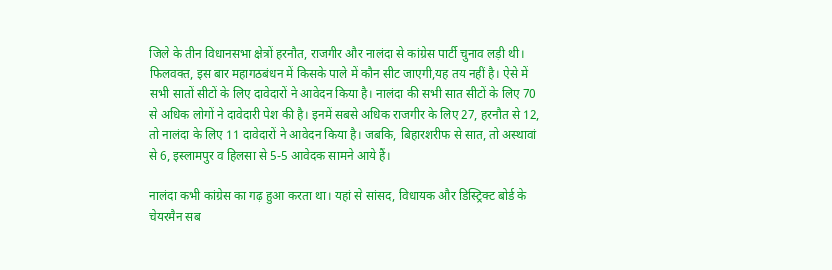जिले के तीन विधानसभा क्षेत्रों हरनौत, राजगीर और नालंदा से कांग्रेस पार्टी चुनाव लड़ी थी। फिलवक्त, इस बार महागठबंधन में किसके पाले में कौन सीट जाएगी,यह तय नहीं है। ऐसे में सभी सातों सीटों के लिए दावेदारों ने आवेदन किया है। नालंदा की सभी सात सीटों के लिए 70 से अधिक लोगों ने दावेदारी पेश की है। इनमें सबसे अधिक राजगीर के लिए 27, हरनौत से 12, तो नालंदा के लिए 11 दावेदारों ने आवेदन किया है। जबकि, बिहारशरीफ से सात, तो अस्थावां से 6, इस्लामपुर व हिलसा से 5-5 आवेदक सामने आये हैं।

नालंदा कभी कांग्रेस का गढ़ हुआ करता था। यहां से सांसद, विधायक और डिस्ट्रिक्ट बोर्ड के चेयरमैन सब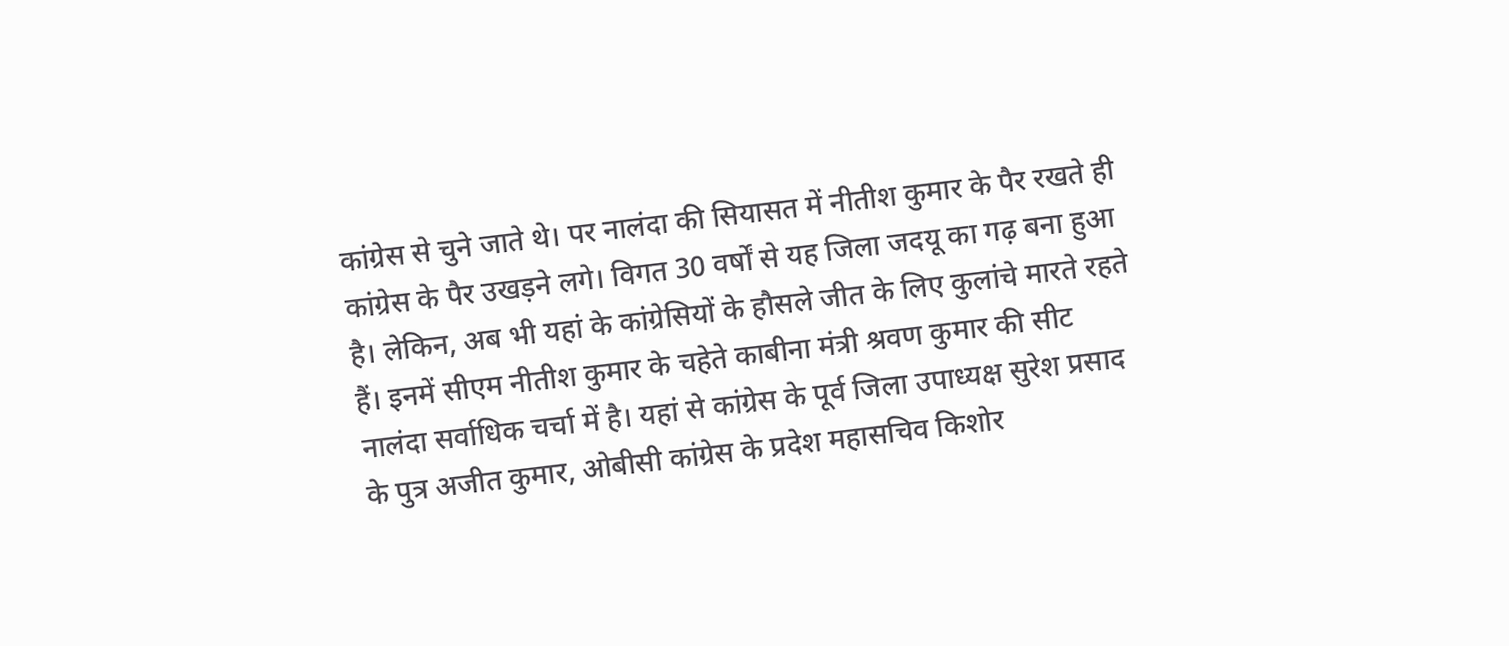कांग्रेस से चुने जाते थे। पर नालंदा की सियासत में नीतीश कुमार के पैर रखते ही कांग्रेस के पैर उखड़ने लगे। विगत 30 वर्षों से यह जिला जदयू का गढ़ बना हुआ है। लेकिन, अब भी यहां के कांग्रेसियों के हौसले जीत के लिए कुलांचे मारते रहते हैं। इनमें सीएम नीतीश कुमार के चहेते काबीना मंत्री श्रवण कुमार की सीट नालंदा सर्वाधिक चर्चा में है। यहां से कांग्रेस के पूर्व जिला उपाध्यक्ष सुरेश प्रसाद के पुत्र अजीत कुमार, ओबीसी कांग्रेस के प्रदेश महासचिव किशोर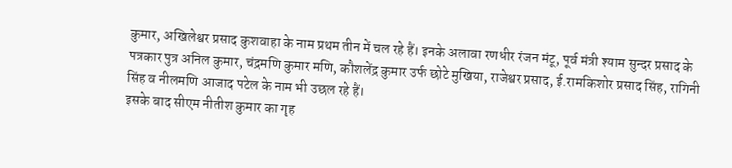कुमार, अखिलेश्वर प्रसाद कुशवाहा के नाम प्रथम तीन में चल रहे हैं। इनके अलावा रणधीर रंजन मंटू, पूर्व मंत्री श्याम सुन्दर प्रसाद के पत्रकार पुत्र अनिल कुमार, चंद्रमणि कुमार मणि, कौशलेंद्र कुमार उर्फ छोटे मुखिया, राजेश्वर प्रसाद, ई.रामकिशोर प्रसाद सिंह, रागिनी सिंह व नीलमणि आजाद पटेल के नाम भी उछल रहे हैं।
इसके बाद सीएम नीतीश कुमार का गृह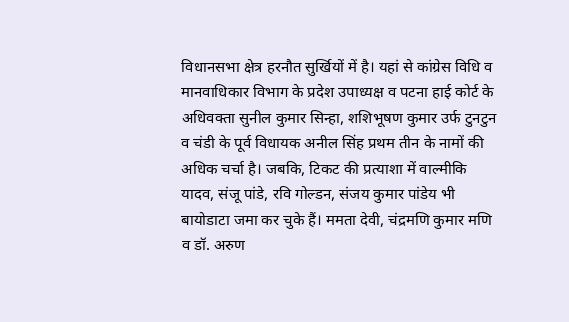विधानसभा क्षेत्र हरनौत सुर्खियों में है। यहां से कांग्रेस विधि व मानवाधिकार विभाग के प्रदेश उपाध्यक्ष व पटना हाई कोर्ट के अधिवक्ता सुनील कुमार सिन्हा, शशिभूषण कुमार उर्फ टुनटुन व चंडी के पूर्व विधायक अनील सिंह प्रथम तीन के नामों की अधिक चर्चा है। जबकि, टिकट की प्रत्याशा में वाल्मीकि यादव, संजू पांडे, रवि गोल्डन, संजय कुमार पांडेय भी बायोडाटा जमा कर चुके हैं। ममता देवी, चंद्रमणि कुमार मणि व डॉ. अरुण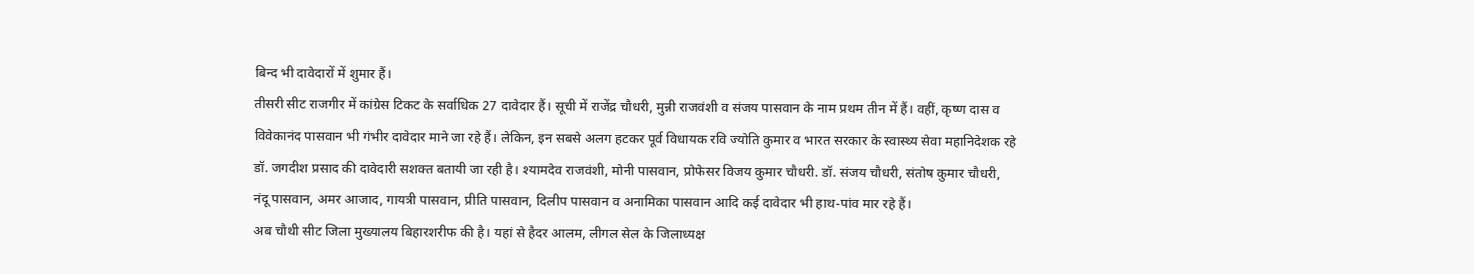बिन्द भी दावेदारों में शुमार हैं।
तीसरी सीट राजगीर में कांग्रेस टिकट के सर्वाधिक 27 दावेदार हैं। सूची में राजेंद्र चौधरी, मुन्नी राजवंशी व संजय पासवान के नाम प्रथम तीन में हैं। वहीं, कृष्ण दास व विवेकानंद पासवान भी गंभीर दावेदार माने जा रहे हैं। लेकिन, इन सबसे अलग हटकर पूर्व विधायक रवि ज्योति कुमार व भारत सरकार के स्वास्थ्य सेवा महानिदेशक रहे डॉ. जगदीश प्रसाद की दावेदारी सशक्त बतायी जा रही है। श्यामदेव राजवंशी, मोनी पासवान, प्रोफेसर विजय कुमार चौधरी. डॉ. संजय चौधरी, संतोष कुमार चौधरी, नंदू पासवान, अमर आजाद, गायत्री पासवान, प्रीति पासवान, दिलीप पासवान व अनामिका पासवान आदि कई दावेदार भी हाथ-पांव मार रहे हैं।
अब चौथी सीट जिला मुख्यालय बिहारशरीफ की है। यहां से हैदर आलम, लीगल सेल के जिलाध्यक्ष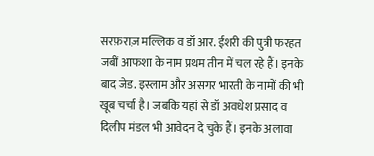सरफ़राज़ मल्लिक व डॉ आर. ईशरी की पुत्री फरहत जबीं आफशा के नाम प्रथम तीन में चल रहे हैं। इनके बाद जेड. इस्लाम और असगर भारती के नामों की भी खूब चर्चा है। जबकि यहां से डॉ अवधेश प्रसाद व दिलीप मंडल भी आवेदन दे चुके हैं। इनके अलावा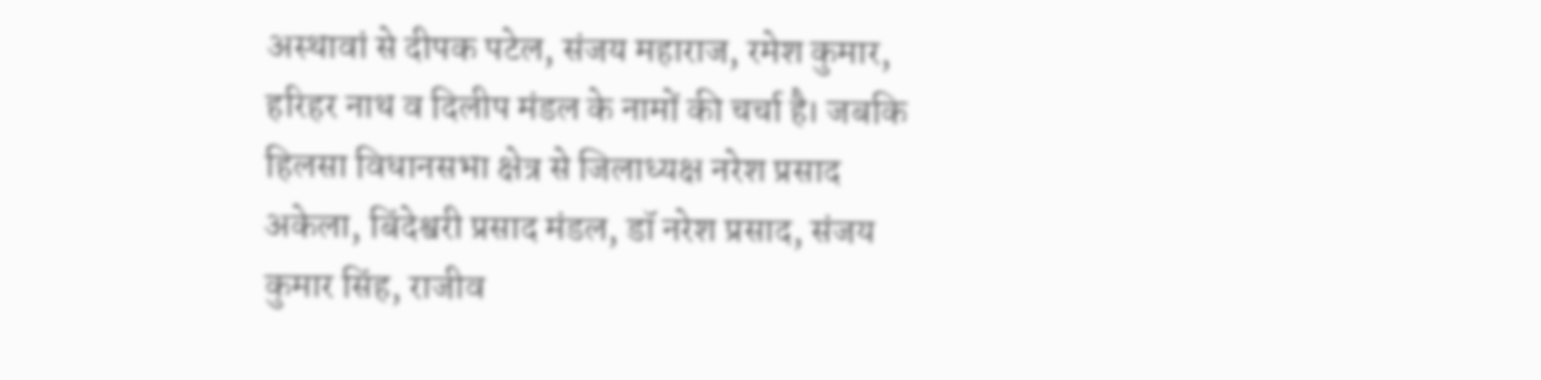अस्थावां से दीपक पटेल, संजय महाराज, रमेश कुमार, हरिहर नाथ व दिलीप मंडल के नामों की चर्चा है। जबकि हिलसा विधानसभा क्षेत्र से जिलाध्यक्ष नरेश प्रसाद अकेला, बिंदेश्वरी प्रसाद मंडल, डॉ नरेश प्रसाद, संजय कुमार सिंह, राजीव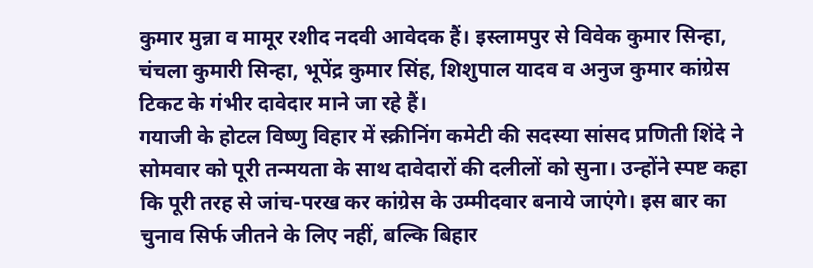कुमार मुन्ना व मामूर रशीद नदवी आवेदक हैं। इस्लामपुर से विवेक कुमार सिन्हा, चंचला कुमारी सिन्हा, भूपेंद्र कुमार सिंह, शिशुपाल यादव व अनुज कुमार कांग्रेस टिकट के गंभीर दावेदार माने जा रहे हैं।
गयाजी के होटल विष्णु विहार में स्क्रीनिंग कमेटी की सदस्या सांसद प्रणिती शिंदे ने सोमवार को पूरी तन्मयता के साथ दावेदारों की दलीलों को सुना। उन्होंने स्पष्ट कहा कि पूरी तरह से जांच-परख कर कांग्रेस के उम्मीदवार बनाये जाएंगे। इस बार का चुनाव सिर्फ जीतने के लिए नहीं, बल्कि बिहार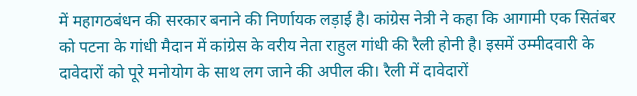में महागठबंधन की सरकार बनाने की निर्णायक लड़ाई है। कांग्रेस नेत्री ने कहा कि आगामी एक सितंबर को पटना के गांधी मैदान में कांग्रेस के वरीय नेता राहुल गांधी की रैली होनी है। इसमें उम्मीदवारी के दावेदारों को पूरे मनोयोग के साथ लग जाने की अपील की। रैली में दावेदारों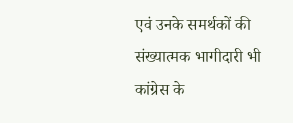एवं उनके समर्थकों की संख्यात्मक भागीदारी भी कांग्रेस के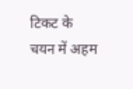टिकट के चयन में अहम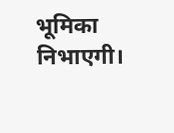भूमिका निभाएगी।